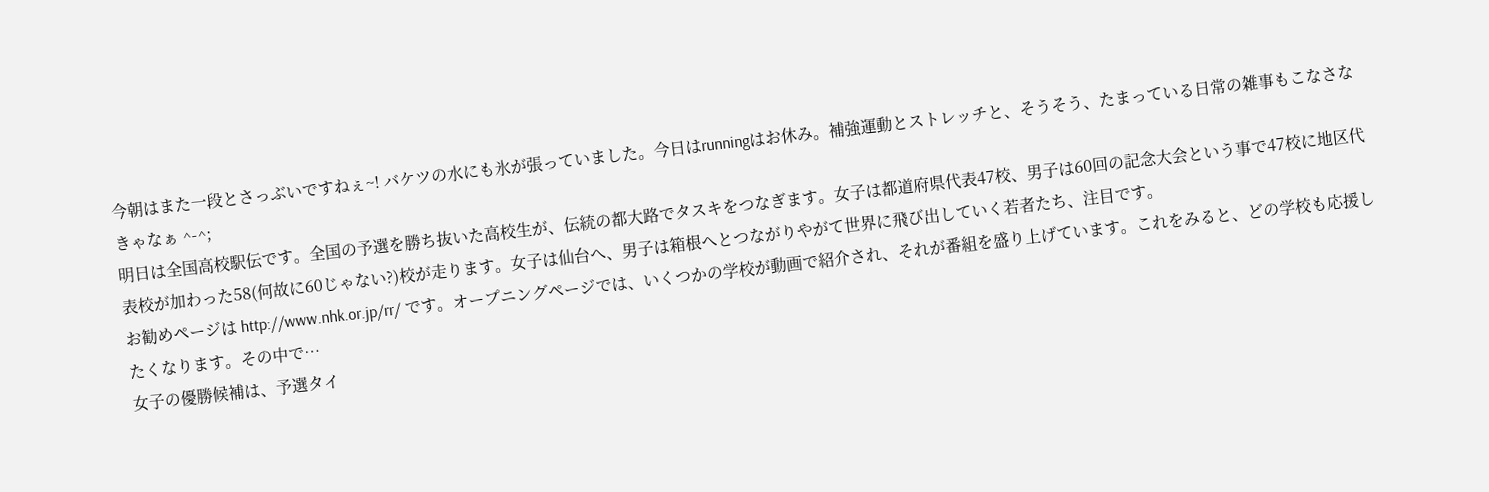今朝はまた一段とさっぶいですねぇ~! バケツの水にも氷が張っていました。今日はrunningはお休み。補強運動とストレッチと、そうそう、たまっている日常の雑事もこなさなきゃなぁ ^-^;
明日は全国高校駅伝です。全国の予選を勝ち抜いた高校生が、伝統の都大路でタスキをつなぎます。女子は都道府県代表47校、男子は60回の記念大会という事で47校に地区代表校が加わった58(何故に60じゃない?)校が走ります。女子は仙台へ、男子は箱根へとつながりやがて世界に飛び出していく若者たち、注目です。
お勧めページは http://www.nhk.or.jp/rr/ です。オープニングページでは、いくつかの学校が動画で紹介され、それが番組を盛り上げています。これをみると、どの学校も応援したくなります。その中で…
女子の優勝候補は、予選タイ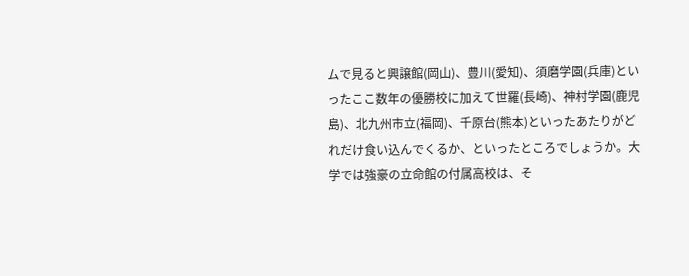ムで見ると興譲館(岡山)、豊川(愛知)、須磨学園(兵庫)といったここ数年の優勝校に加えて世羅(長崎)、神村学園(鹿児島)、北九州市立(福岡)、千原台(熊本)といったあたりがどれだけ食い込んでくるか、といったところでしょうか。大学では強豪の立命館の付属高校は、そ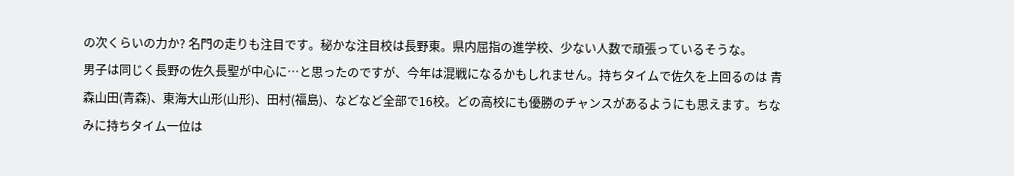の次くらいの力か? 名門の走りも注目です。秘かな注目校は長野東。県内屈指の進学校、少ない人数で頑張っているそうな。
男子は同じく長野の佐久長聖が中心に…と思ったのですが、今年は混戦になるかもしれません。持ちタイムで佐久を上回るのは 青森山田(青森)、東海大山形(山形)、田村(福島)、などなど全部で16校。どの高校にも優勝のチャンスがあるようにも思えます。ちなみに持ちタイム一位は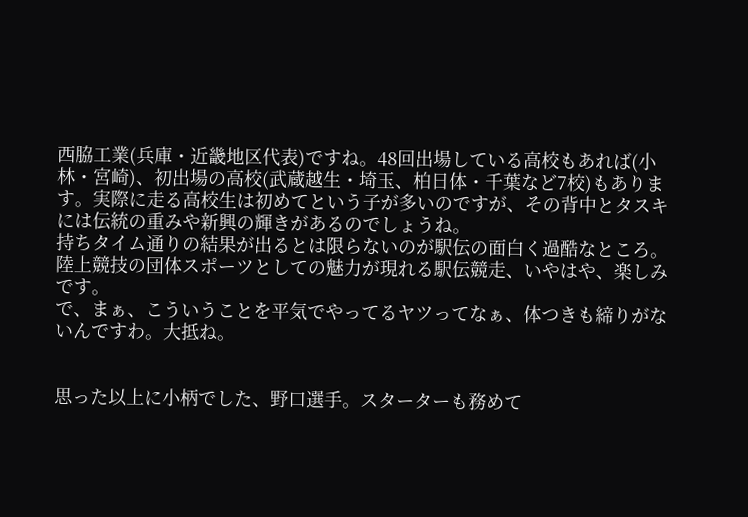西脇工業(兵庫・近畿地区代表)ですね。48回出場している高校もあれば(小林・宮崎)、初出場の高校(武蔵越生・埼玉、柏日体・千葉など7校)もあります。実際に走る高校生は初めてという子が多いのですが、その背中とタスキには伝統の重みや新興の輝きがあるのでしょうね。
持ちタイム通りの結果が出るとは限らないのが駅伝の面白く過酷なところ。陸上競技の団体スポーツとしての魅力が現れる駅伝競走、いやはや、楽しみです。
で、まぁ、こういうことを平気でやってるヤツってなぁ、体つきも締りがないんですわ。大抵ね。


思った以上に小柄でした、野口選手。スターターも務めて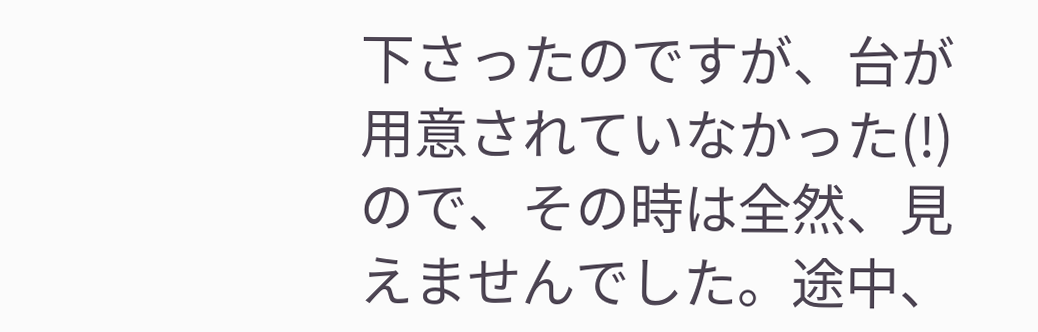下さったのですが、台が用意されていなかった(!)ので、その時は全然、見えませんでした。途中、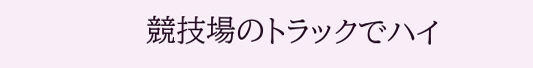競技場のトラックでハイ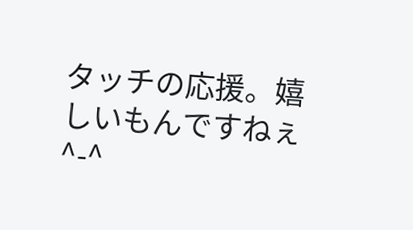タッチの応援。嬉しいもんですねぇ ^-^